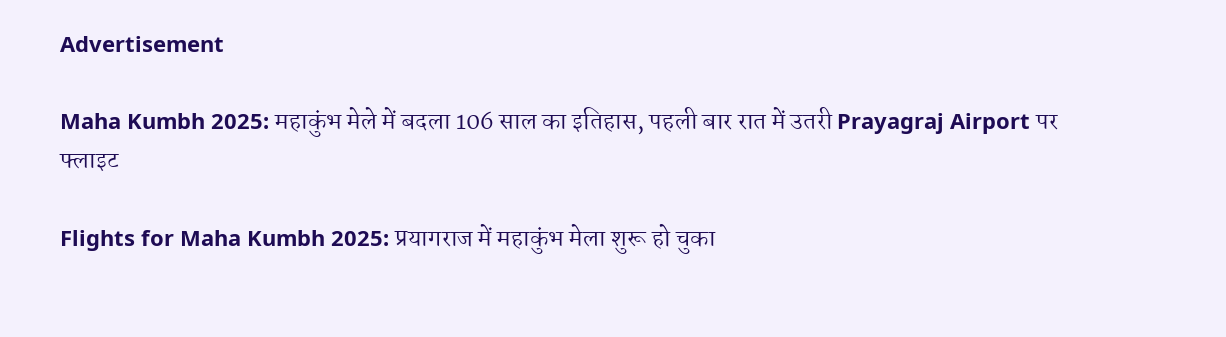Advertisement

Maha Kumbh 2025: महाकुंभ मेले में बदला 106 साल का इतिहास, पहली बार रात में उतरी Prayagraj Airport पर फ्लाइट

Flights for Maha Kumbh 2025: प्रयागराज में महाकुंभ मेला शुरू हो चुका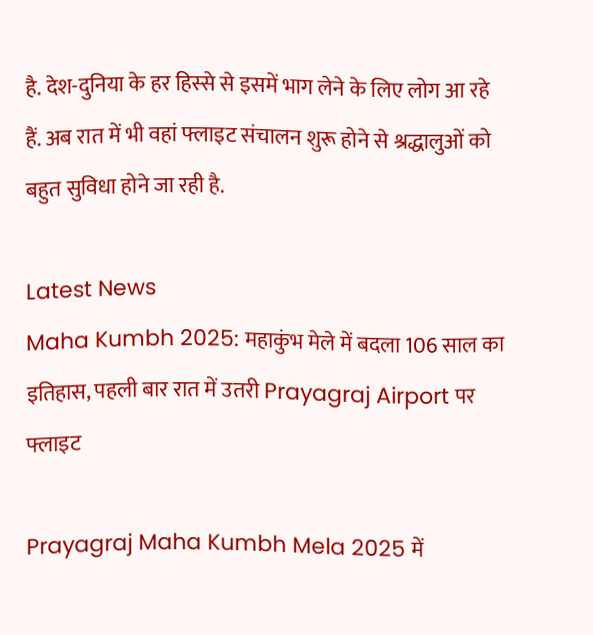है. देश-दुनिया के हर हिस्से से इसमें भाग लेने के लिए लोग आ रहे हैं. अब रात में भी वहां फ्लाइट संचालन शुरू होने से श्रद्धालुओं को बहुत सुविधा होने जा रही है.

Latest News
Maha Kumbh 2025: महाकुंभ मेले में बदला 106 साल का इतिहास, पहली बार रात में उतरी Prayagraj Airport पर फ्लाइट

Prayagraj Maha Kumbh Mela 2025 में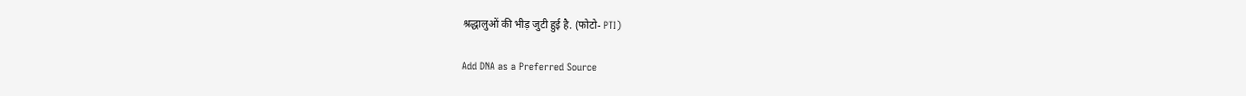श्रद्धालुओं की भीड़ जुटी हुई है. (फोटो- PTI)

Add DNA as a Preferred Source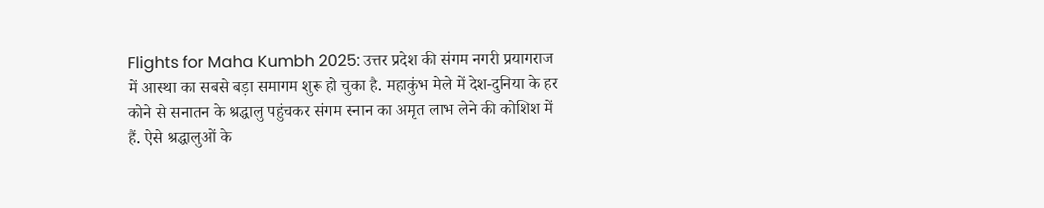Flights for Maha Kumbh 2025: उत्तर प्रदेश की संगम नगरी प्रयागराज में आस्था का सबसे बड़ा समागम शुरू हो चुका है. महाकुंभ मेले में देश-दुनिया के हर कोने से सनातन के श्रद्धालु पहुंचकर संगम स्नान का अमृत लाभ लेने की कोशिश में हैं. ऐसे श्रद्धालुओं के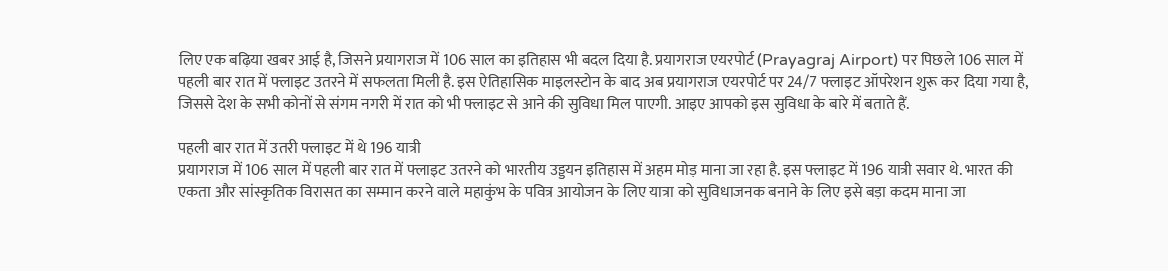लिए एक बढ़िया खबर आई है, जिसने प्रयागराज में 106 साल का इतिहास भी बदल दिया है. प्रयागराज एयरपोर्ट (Prayagraj Airport) पर पिछले 106 साल में पहली बार रात में फ्लाइट उतरने में सफलता मिली है. इस ऐतिहासिक माइलस्टोन के बाद अब प्रयागराज एयरपोर्ट पर 24/7 फ्लाइट ऑपरेशन शुरू कर दिया गया है, जिससे देश के सभी कोनों से संगम नगरी में रात को भी फ्लाइट से आने की सुविधा मिल पाएगी. आइए आपको इस सुविधा के बारे में बताते हैं.

पहली बार रात में उतरी फ्लाइट में थे 196 यात्री
प्रयागराज में 106 साल में पहली बार रात में फ्लाइट उतरने को भारतीय उड्डयन इतिहास में अहम मोड़ माना जा रहा है. इस फ्लाइट में 196 यात्री सवार थे. भारत की एकता और सांस्कृतिक विरासत का सम्मान करने वाले महाकुंभ के पवित्र आयोजन के लिए यात्रा को सुविधाजनक बनाने के लिए इसे बड़ा कदम माना जा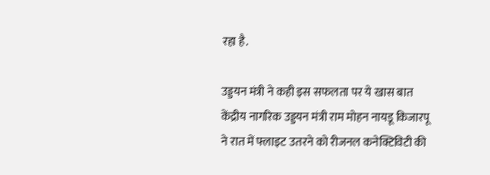रहा है.

उड्डयन मंत्री ने कही इस सफलता पर ये खास बात
केंद्रीय नागरिक उड्डयन मंत्री राम मोहन नायडू किजारपू ने रात में फ्लाइट उतरने को रीजनल कनेक्टिविटी की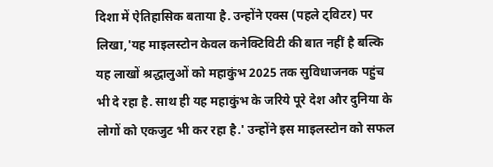दिशा में ऐतिहासिक बताया है. उन्होंने एक्स (पहले ट्विटर) पर लिखा,'यह माइलस्टोन केवल कनेक्टिविटी की बात नहीं है बल्कि यह लाखों श्रद्धालुओं को महाकुंभ 2025 तक सुविधाजनक पहुंच भी दे रहा है. साथ ही यह महाकुंभ के जरिये पूरे देश और दुनिया के लोगों को एकजुट भी कर रहा है.' उन्होंने इस माइलस्टोन को सफल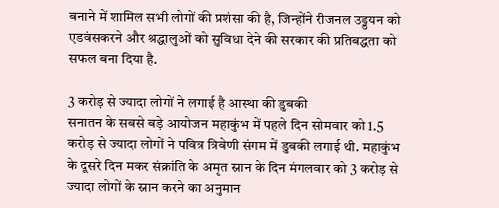बनाने में शामिल सभी लोगों की प्रशंसा की है, जिन्होंने रीजनल उड्डयन को एडवंसकरने और श्रद्धालुओं को सुविधा देने की सरकार की प्रतिबद्धता को सफल बना दिया है.

3 करोड़ से ज्यादा लोगों ने लगाई है आस्था की डुबकी
सनातन के सबसे बड़े आयोजन महाकुंभ में पहले दिन सोमवार को 1.5 करोड़ से ज्यादा लोगों ने पवित्र त्रिवेणी संगम में डुबकी लगाई थी. महाकुंभ के दूसरे दिन मकर संक्रांति के अमृत स्नान के दिन मंगलवार को 3 करोड़ से ज्यादा लोगों के स्नान करने का अनुमान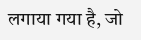लगाया गया है, जो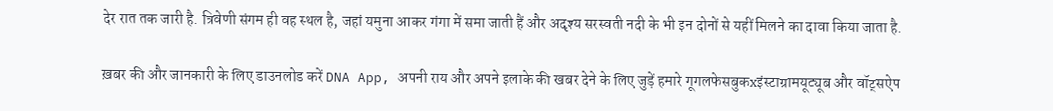देर रात तक जारी है. त्रिवेणी संगम ही वह स्थल है, जहां यमुना आकर गंगा में समा जाती हैं और अदृश्य सरस्वती नदी के भी इन दोनों से यहीं मिलने का दावा किया जाता है.

ख़बर की और जानकारी के लिए डाउनलोड करें DNA App, अपनी राय और अपने इलाके की खबर देने के लिए जुड़ें हमारे गूगलफेसबुकxइंस्टाग्रामयूट्यूब और वॉट्सऐप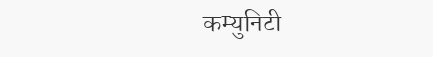कम्युनिटी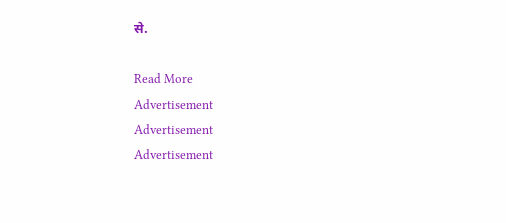से.

Read More
Advertisement
Advertisement
Advertisement